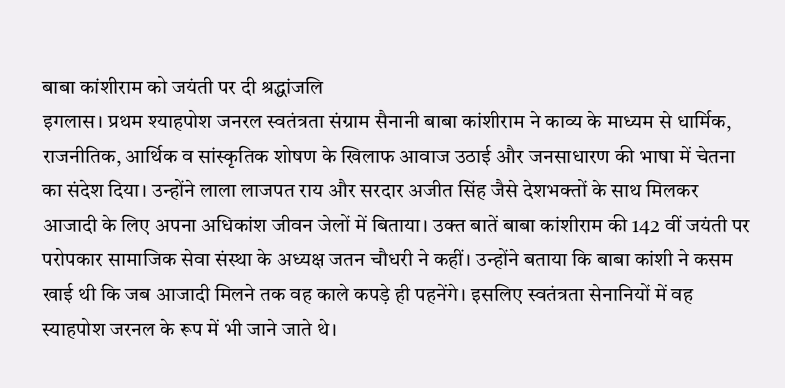बाबा कांशीराम को जयंती पर दी श्रद्धांजलि
इगलास। प्रथम श्याहपोश जनरल स्वतंत्रता संग्राम सैनानी बाबा कांशीराम ने काव्य के माध्यम से धार्मिक, राजनीतिक, आर्थिक व सांस्कृतिक शोषण के खिलाफ आवाज उठाई और जनसाधारण की भाषा में चेतना का संदेश दिया। उन्होंने लाला लाजपत राय और सरदार अजीत सिंह जैसे देशभक्तों के साथ मिलकर आजादी के लिए अपना अधिकांश जीवन जेलों में बिताया। उक्त बातें बाबा कांशीराम की 142 वीं जयंती पर परोपकार सामाजिक सेवा संस्था के अध्यक्ष जतन चौधरी ने कहीं। उन्होंने बताया कि बाबा कांशी ने कसम खाई थी कि जब आजादी मिलने तक वह काले कपड़े ही पहनेंगे। इसलिए स्वतंत्रता सेनानियों में वह स्याहपोश जरनल के रूप में भी जाने जाते थे।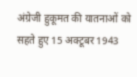अंग्रेजी हुकूमत की यातनाओं को सहते हुए 15 अक्टूबर 1943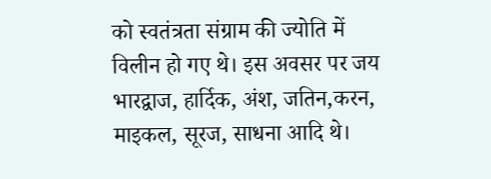को स्वतंत्रता संग्राम की ज्योति में विलीन हो गए थे। इस अवसर पर जय भारद्वाज, हार्दिक, अंश, जतिन,करन, माइकल, सूरज, साधना आदि थे।